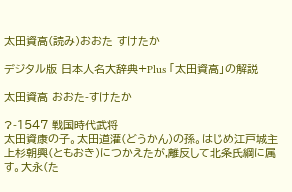太田資高(読み)おおた すけたか

デジタル版 日本人名大辞典+Plus 「太田資高」の解説

太田資高 おおた-すけたか

?-1547 戦国時代武将
太田資康の子。太田道灌(どうかん)の孫。はじめ江戸城主上杉朝興(ともおき)につかえたが,離反して北条氏綱に属す。大永(た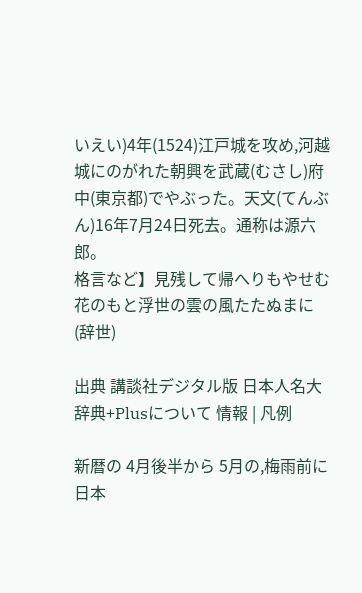いえい)4年(1524)江戸城を攻め,河越城にのがれた朝興を武蔵(むさし)府中(東京都)でやぶった。天文(てんぶん)16年7月24日死去。通称は源六郎。
格言など】見残して帰へりもやせむ花のもと浮世の雲の風たたぬまに(辞世)

出典 講談社デジタル版 日本人名大辞典+Plusについて 情報 | 凡例

新暦の 4月後半から 5月の,梅雨前に日本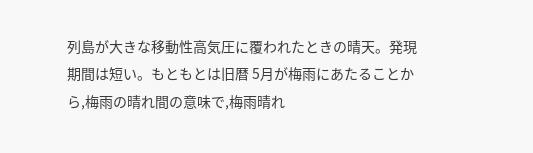列島が大きな移動性高気圧に覆われたときの晴天。発現期間は短い。もともとは旧暦 5月が梅雨にあたることから,梅雨の晴れ間の意味で,梅雨晴れ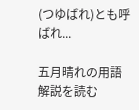(つゆばれ)とも呼ばれ...

五月晴れの用語解説を読む